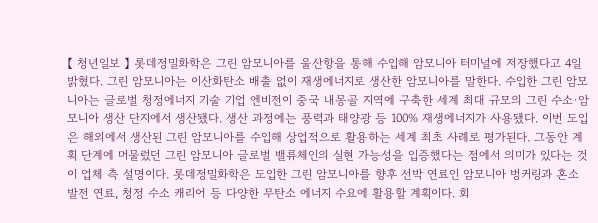【 청년일보 】 롯데정밀화학은 그린 암모니아를 울산항을 통해 수입해 암모니아 터미널에 저장했다고 4일 밝혔다. 그린 암모니아는 이산화탄소 배출 없이 재생에너지로 생산한 암모니아를 말한다. 수입한 그린 암모니아는 글로벌 청정에너지 기술 기업 엔비전이 중국 내몽골 지역에 구축한 세계 최대 규모의 그린 수소·암모니아 생산 단지에서 생산됐다. 생산 과정에는 풍력과 태양광 등 100% 재생에너지가 사용됐다. 이번 도입은 해외에서 생산된 그린 암모니아를 수입해 상업적으로 활용하는 세계 최초 사례로 평가된다. 그동안 계획 단계에 머물렀던 그린 암모니아 글로벌 밸류체인의 실현 가능성을 입증했다는 점에서 의미가 있다는 것이 업체 측 설명이다. 롯데정밀화학은 도입한 그린 암모니아를 향후 선박 연료인 암모니아 벙커링과 혼소 발전 연료, 청정 수소 캐리어 등 다양한 무탄소 에너지 수요에 활용할 계획이다. 회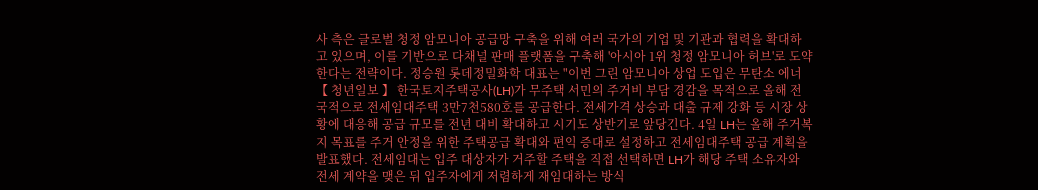사 측은 글로벌 청정 암모니아 공급망 구축을 위해 여러 국가의 기업 및 기관과 협력을 확대하고 있으며, 이를 기반으로 다채널 판매 플랫폼을 구축해 '아시아 1위 청정 암모니아 허브'로 도약한다는 전략이다. 정승원 롯데정밀화학 대표는 "이번 그린 암모니아 상업 도입은 무탄소 에너
【 청년일보 】 한국토지주택공사(LH)가 무주택 서민의 주거비 부담 경감을 목적으로 올해 전국적으로 전세임대주택 3만7천580호를 공급한다. 전세가격 상승과 대출 규제 강화 등 시장 상황에 대응해 공급 규모를 전년 대비 확대하고 시기도 상반기로 앞당긴다. 4일 LH는 올해 주거복지 목표를 주거 안정을 위한 주택공급 확대와 편익 증대로 설정하고 전세임대주택 공급 계획을 발표했다. 전세임대는 입주 대상자가 거주할 주택을 직접 선택하면 LH가 해당 주택 소유자와 전세 계약을 맺은 뒤 입주자에게 저렴하게 재임대하는 방식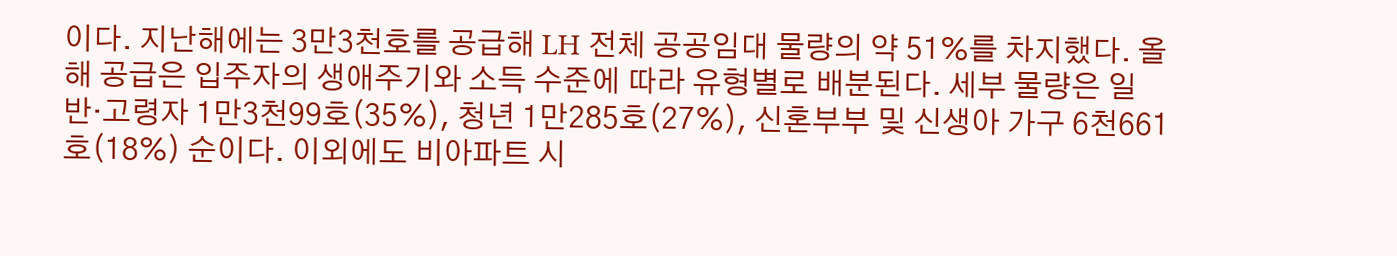이다. 지난해에는 3만3천호를 공급해 LH 전체 공공임대 물량의 약 51%를 차지했다. 올해 공급은 입주자의 생애주기와 소득 수준에 따라 유형별로 배분된다. 세부 물량은 일반·고령자 1만3천99호(35%), 청년 1만285호(27%), 신혼부부 및 신생아 가구 6천661호(18%) 순이다. 이외에도 비아파트 시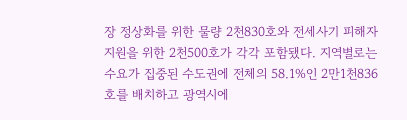장 정상화를 위한 물량 2천830호와 전세사기 피해자 지원을 위한 2천500호가 각각 포함됐다. 지역별로는 수요가 집중된 수도권에 전체의 58.1%인 2만1천836호를 배치하고 광역시에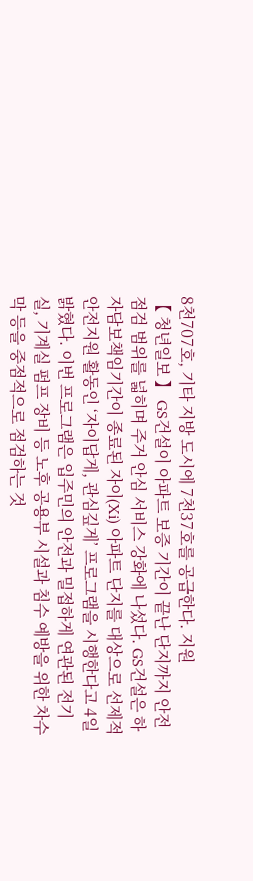8천707호, 기타 지방 도시에 7천37호를 공급한다. 지원
【 청년일보 】 GS건설이 아파트 보증 기간이 끝난 단지까지 안전 점검 범위를 넓히며 주거 안심 서비스 강화에 나섰다. GS건설은 하자담보책임기간이 종료된 자이(Xi) 아파트 단지를 대상으로 선제적 안전지원 활동인 ‘자이답게, 관심깊게’ 프로그램을 시행한다고 4일 밝혔다. 이번 프로그램은 입주민의 안전과 밀접하게 연관된 전기실, 기계실 펌프 장비 등 노후 공용부 시설과 침수 예방을 위한 차수막 등을 중점적으로 점검하는 것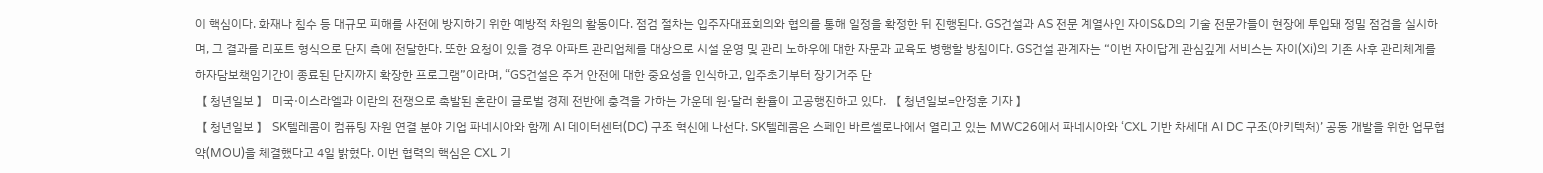이 핵심이다. 화재나 침수 등 대규모 피해를 사전에 방지하기 위한 예방적 차원의 활동이다. 점검 절차는 입주자대표회의와 협의를 통해 일정을 확정한 뒤 진행된다. GS건설과 AS 전문 계열사인 자이S&D의 기술 전문가들이 현장에 투입돼 정밀 점검을 실시하며, 그 결과를 리포트 형식으로 단지 측에 전달한다. 또한 요청이 있을 경우 아파트 관리업체를 대상으로 시설 운영 및 관리 노하우에 대한 자문과 교육도 병행할 방침이다. GS건설 관계자는 “이번 자이답게 관심깊게 서비스는 자이(Xi)의 기존 사후 관리체계를 하자담보책임기간이 종료된 단지까지 확장한 프로그램”이라며, “GS건설은 주거 안전에 대한 중요성을 인식하고, 입주초기부터 장기거주 단
【 청년일보 】 미국·이스라엘과 이란의 전쟁으로 촉발된 혼란이 글로벌 경제 전반에 충격을 가하는 가운데 원·달러 환율이 고공행진하고 있다. 【 청년일보=안정훈 기자 】
【 청년일보 】 SK텔레콤이 컴퓨팅 자원 연결 분야 기업 파네시아와 함께 AI 데이터센터(DC) 구조 혁신에 나선다. SK텔레콤은 스페인 바르셀로나에서 열리고 있는 MWC26에서 파네시아와 ‘CXL 기반 차세대 AI DC 구조(아키텍처)’ 공동 개발을 위한 업무협약(MOU)을 체결했다고 4일 밝혔다. 이번 협력의 핵심은 CXL 기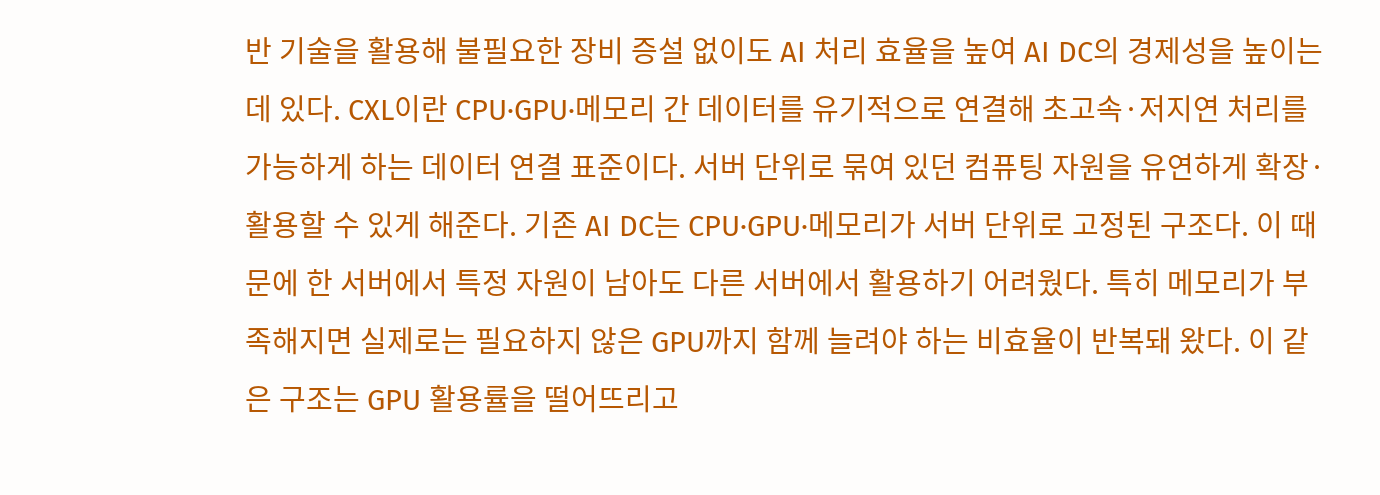반 기술을 활용해 불필요한 장비 증설 없이도 AI 처리 효율을 높여 AI DC의 경제성을 높이는 데 있다. CXL이란 CPU·GPU·메모리 간 데이터를 유기적으로 연결해 초고속·저지연 처리를 가능하게 하는 데이터 연결 표준이다. 서버 단위로 묶여 있던 컴퓨팅 자원을 유연하게 확장·활용할 수 있게 해준다. 기존 AI DC는 CPU·GPU·메모리가 서버 단위로 고정된 구조다. 이 때문에 한 서버에서 특정 자원이 남아도 다른 서버에서 활용하기 어려웠다. 특히 메모리가 부족해지면 실제로는 필요하지 않은 GPU까지 함께 늘려야 하는 비효율이 반복돼 왔다. 이 같은 구조는 GPU 활용률을 떨어뜨리고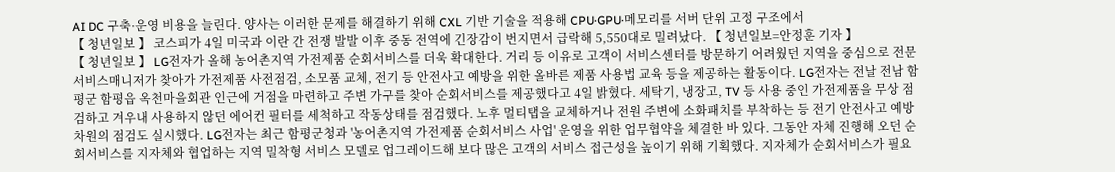AI DC 구축·운영 비용을 늘린다. 양사는 이러한 문제를 해결하기 위해 CXL 기반 기술을 적용해 CPU·GPU·메모리를 서버 단위 고정 구조에서
【 청년일보 】 코스피가 4일 미국과 이란 간 전쟁 발발 이후 중동 전역에 긴장감이 번지면서 급락해 5,550대로 밀려났다. 【 청년일보=안정훈 기자 】
【 청년일보 】 LG전자가 올해 농어촌지역 가전제품 순회서비스를 더욱 확대한다. 거리 등 이유로 고객이 서비스센터를 방문하기 어려웠던 지역을 중심으로 전문 서비스매니저가 찾아가 가전제품 사전점검, 소모품 교체, 전기 등 안전사고 예방을 위한 올바른 제품 사용법 교육 등을 제공하는 활동이다. LG전자는 전날 전남 함평군 함평읍 옥천마을회관 인근에 거점을 마련하고 주변 가구를 찾아 순회서비스를 제공했다고 4일 밝혔다. 세탁기, 냉장고, TV 등 사용 중인 가전제품을 무상 점검하고 겨우내 사용하지 않던 에어컨 필터를 세척하고 작동상태를 점검했다. 노후 멀티탭을 교체하거나 전원 주변에 소화패치를 부착하는 등 전기 안전사고 예방 차원의 점검도 실시했다. LG전자는 최근 함평군청과 '농어촌지역 가전제품 순회서비스 사업' 운영을 위한 업무협약을 체결한 바 있다. 그동안 자체 진행해 오던 순회서비스를 지자체와 협업하는 지역 밀착형 서비스 모델로 업그레이드해 보다 많은 고객의 서비스 접근성을 높이기 위해 기획했다. 지자체가 순회서비스가 필요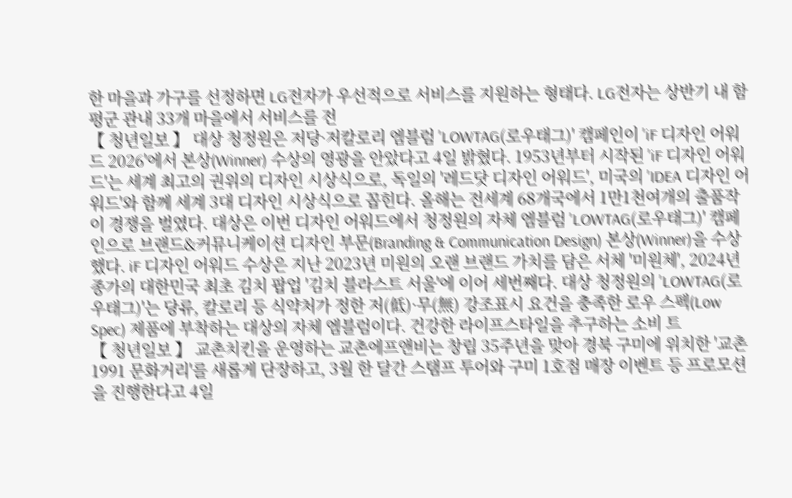한 마을과 가구를 선정하면 LG전자가 우선적으로 서비스를 지원하는 형태다. LG전자는 상반기 내 함평군 관내 33개 마을에서 서비스를 전
【 청년일보 】 대상 청정원은 저당·저칼로리 엠블럼 'LOWTAG(로우태그)' 캠페인이 'iF 디자인 어워드 2026'에서 본상(Winner) 수상의 영광을 안았다고 4일 밝혔다. 1953년부터 시작된 'iF 디자인 어워드'는 세계 최고의 권위의 디자인 시상식으로, 독일의 '레드닷 디자인 어워드', 미국의 'IDEA 디자인 어워드'와 함께 세계 3대 디자인 시상식으로 꼽힌다. 올해는 전세계 68개국에서 1만1천여개의 출품작이 경쟁을 벌였다. 대상은 이번 디자인 어워드에서 청정원의 자체 엠블럼 'LOWTAG(로우태그)' 캠페인으로 브랜드&커뮤니케이션 디자인 부문(Branding & Communication Design) 본상(Winner)을 수상했다. iF 디자인 어워드 수상은 지난 2023년 미원의 오랜 브랜드 가치를 담은 서체 '미원체', 2024년 종가의 대한민국 최초 김치 팝업 '김치 블라스트 서울'에 이어 세번째다. 대상 청정원의 'LOWTAG(로우태그)'는 당류, 칼로리 등 식약처가 정한 저(低)·무(無) 강조표시 요건을 충족한 로우 스펙(Low Spec) 제품에 부착하는 대상의 자체 엠블럼이다. 건강한 라이프스타일을 추구하는 소비 트
【 청년일보 】 교촌치킨을 운영하는 교촌에프앤비는 창립 35주년을 맞아 경북 구미에 위치한 '교촌1991 문화거리'를 새롭게 단장하고, 3월 한 달간 스탬프 투어와 구미 1호점 매장 이벤트 등 프로모션을 진행한다고 4일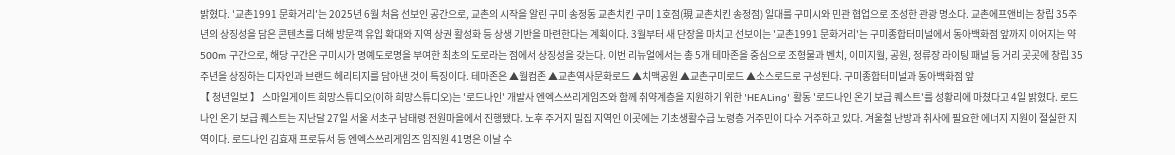밝혔다. '교촌1991 문화거리'는 2025년 6월 처음 선보인 공간으로, 교촌의 시작을 알린 구미 송정동 교촌치킨 구미 1호점(現 교촌치킨 송정점) 일대를 구미시와 민관 협업으로 조성한 관광 명소다. 교촌에프앤비는 창립 35주년의 상징성을 담은 콘텐츠를 더해 방문객 유입 확대와 지역 상권 활성화 등 상생 기반을 마련한다는 계획이다. 3월부터 새 단장을 마치고 선보이는 '교촌1991 문화거리'는 구미종합터미널에서 동아백화점 앞까지 이어지는 약 500m 구간으로, 해당 구간은 구미시가 명예도로명을 부여한 최초의 도로라는 점에서 상징성을 갖는다. 이번 리뉴얼에서는 총 5개 테마존을 중심으로 조형물과 벤치, 이미지월, 공원, 정류장 라이팅 패널 등 거리 곳곳에 창립 35주년을 상징하는 디자인과 브랜드 헤리티지를 담아낸 것이 특징이다. 테마존은 ▲월컴존 ▲교촌역사문화로드 ▲치맥공원 ▲교촌구미로드 ▲소스로드로 구성된다. 구미종합터미널과 동아백화점 앞
【 청년일보 】 스마일게이트 희망스튜디오(이하 희망스튜디오)는 '로드나인' 개발사 엔엑스쓰리게임즈와 함께 취약계층을 지원하기 위한 'HEALing' 활동 '로드나인 온기 보급 퀘스트'를 성황리에 마쳤다고 4일 밝혔다. 로드나인 온기 보급 퀘스트는 지난달 27일 서울 서초구 남태령 전원마을에서 진행됐다. 노후 주거지 밀집 지역인 이곳에는 기초생활수급 노령층 거주민이 다수 거주하고 있다. 겨울철 난방과 취사에 필요한 에너지 지원이 절실한 지역이다. 로드나인 김효재 프로듀서 등 엔엑스쓰리게임즈 임직원 41명은 이날 수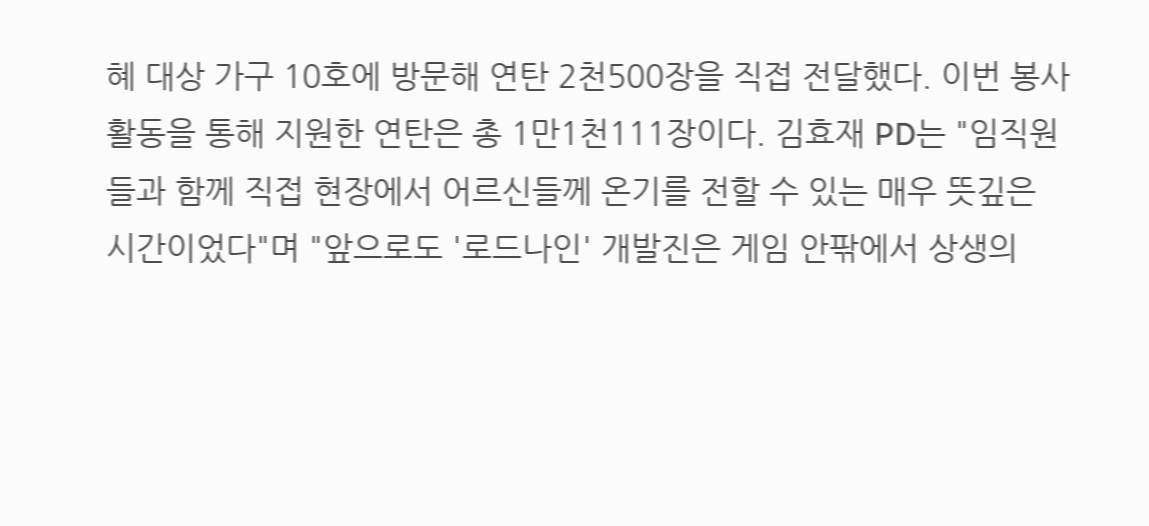혜 대상 가구 10호에 방문해 연탄 2천500장을 직접 전달했다. 이번 봉사활동을 통해 지원한 연탄은 총 1만1천111장이다. 김효재 PD는 "임직원들과 함께 직접 현장에서 어르신들께 온기를 전할 수 있는 매우 뜻깊은 시간이었다"며 "앞으로도 '로드나인' 개발진은 게임 안팎에서 상생의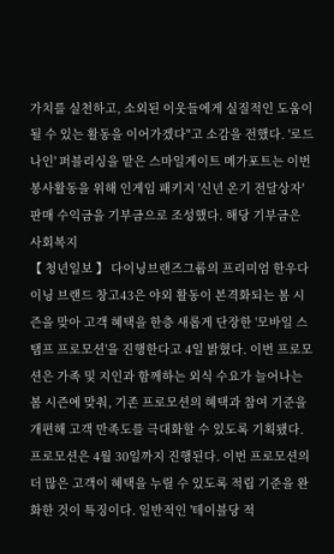가치를 실천하고, 소외된 이웃들에게 실질적인 도움이 될 수 있는 활동을 이어가겠다"고 소감을 전했다. '로드나인' 퍼블리싱을 맡은 스마일게이트 메가포트는 이번 봉사활동을 위해 인게임 패키지 '신년 온기 전달상자' 판매 수익금을 기부금으로 조성했다. 해당 기부금은 사회복지
【 청년일보 】 다이닝브랜즈그룹의 프리미엄 한우다이닝 브랜드 창고43은 야외 활동이 본격화되는 봄 시즌을 맞아 고객 혜택을 한층 새롭게 단장한 '모바일 스탬프 프로모션'을 진행한다고 4일 밝혔다. 이번 프로모션은 가족 및 지인과 함께하는 외식 수요가 늘어나는 봄 시즌에 맞춰, 기존 프로모션의 혜택과 참여 기준을 개편해 고객 만족도를 극대화할 수 있도록 기획됐다. 프로모션은 4월 30일까지 진행된다. 이번 프로모션의 더 많은 고객이 혜택을 누릴 수 있도록 적립 기준을 완화한 것이 특징이다. 일반적인 '테이블당 적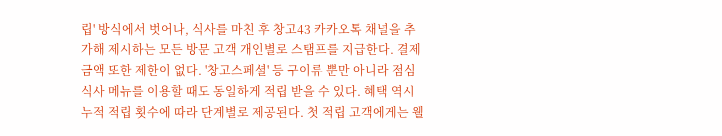립' 방식에서 벗어나, 식사를 마친 후 창고43 카카오톡 채널을 추가해 제시하는 모든 방문 고객 개인별로 스탬프를 지급한다. 결제 금액 또한 제한이 없다. '창고스페셜' 등 구이류 뿐만 아니라 점심 식사 메뉴를 이용할 때도 동일하게 적립 받을 수 있다. 혜택 역시 누적 적립 횟수에 따라 단계별로 제공된다. 첫 적립 고객에게는 웰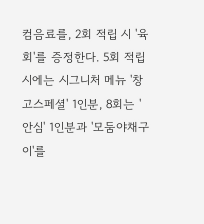컴음료를, 2회 적립 시 '육회'를 증정한다. 5회 적립 시에는 시그니처 메뉴 '창고스페셜' 1인분, 8회는 '안심' 1인분과 '모둠야채구이'를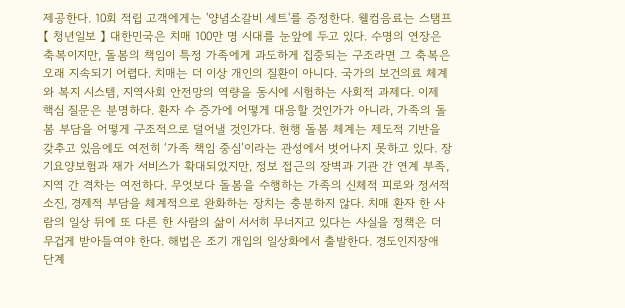제공한다. 10회 적립 고객에게는 '양념소갈비 세트'를 증정한다. 웰컴음료는 스탬프
【 청년일보 】 대한민국은 치매 100만 명 시대를 눈앞에 두고 있다. 수명의 연장은 축복이지만, 돌봄의 책임이 특정 가족에게 과도하게 집중되는 구조라면 그 축복은 오래 지속되기 어렵다. 치매는 더 이상 개인의 질환이 아니다. 국가의 보건의료 체계와 복지 시스템, 지역사회 안전망의 역량을 동시에 시험하는 사회적 과제다. 이제 핵심 질문은 분명하다. 환자 수 증가에 어떻게 대응할 것인가가 아니라, 가족의 돌봄 부담을 어떻게 구조적으로 덜어낼 것인가다. 현행 돌봄 체계는 제도적 기반을 갖추고 있음에도 여전히 ‘가족 책임 중심’이라는 관성에서 벗어나지 못하고 있다. 장기요양보험과 재가 서비스가 확대되었지만, 정보 접근의 장벽과 기관 간 연계 부족, 지역 간 격차는 여전하다. 무엇보다 돌봄을 수행하는 가족의 신체적 피로와 정서적 소진, 경제적 부담을 체계적으로 완화하는 장치는 충분하지 않다. 치매 환자 한 사람의 일상 뒤에 또 다른 한 사람의 삶이 서서히 무너지고 있다는 사실을 정책은 더 무겁게 받아들여야 한다. 해법은 조기 개입의 일상화에서 출발한다. 경도인지장애 단계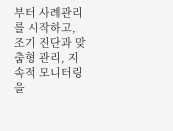부터 사례관리를 시작하고, 조기 진단과 맞춤형 관리, 지속적 모니터링을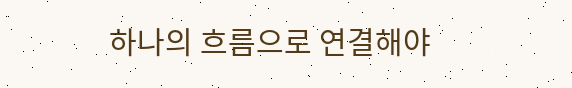하나의 흐름으로 연결해야